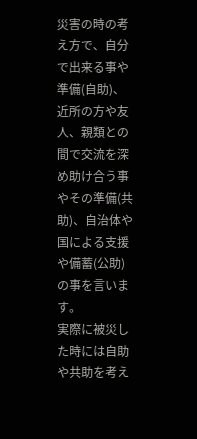災害の時の考え方で、自分で出来る事や準備(自助)、近所の方や友人、親類との間で交流を深め助け合う事やその準備(共助)、自治体や国による支援や備蓄(公助)の事を言います。
実際に被災した時には自助や共助を考え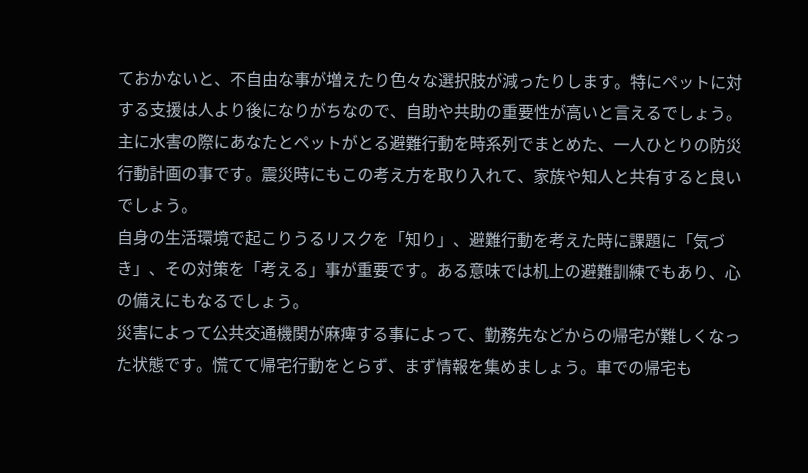ておかないと、不自由な事が増えたり色々な選択肢が減ったりします。特にペットに対する支援は人より後になりがちなので、自助や共助の重要性が高いと言えるでしょう。
主に水害の際にあなたとペットがとる避難行動を時系列でまとめた、一人ひとりの防災行動計画の事です。震災時にもこの考え方を取り入れて、家族や知人と共有すると良いでしょう。
自身の生活環境で起こりうるリスクを「知り」、避難行動を考えた時に課題に「気づき」、その対策を「考える」事が重要です。ある意味では机上の避難訓練でもあり、心の備えにもなるでしょう。
災害によって公共交通機関が麻痺する事によって、勤務先などからの帰宅が難しくなった状態です。慌てて帰宅行動をとらず、まず情報を集めましょう。車での帰宅も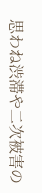思わね渋滞や二次被害の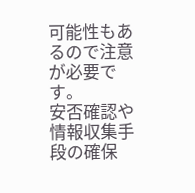可能性もあるので注意が必要です。
安否確認や情報収集手段の確保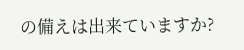の備えは出来ていますか?